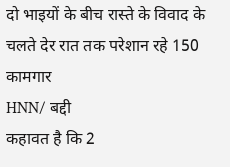दो भाइयों के बीच रास्ते के विवाद के चलते देर रात तक परेशान रहे 150 कामगार
HNN/ बद्दी
कहावत है कि 2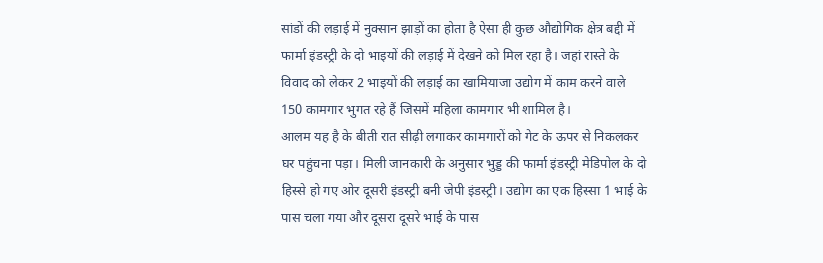सांडों की लड़ाई में नुक्सान झाड़ों का होता है ऐसा ही कुछ औद्योगिक क्षेत्र बद्दी में फार्मा इंडस्ट्री के दो भाइयों की लड़ाई में देखने को मिल रहा है। जहां रास्ते के विवाद को लेकर 2 भाइयों की लड़ाई का खामियाजा उद्योग में काम करने वाले 150 कामगार भुगत रहे हैं जिसमें महिला कामगार भी शामिल है।
आलम यह है के बीती रात सीढ़ी लगाकर कामगारों को गेट के ऊपर से निकलकर घर पहुंचना पड़ा। मिली जानकारी के अनुसार भुड्ड की फार्मा इंडस्ट्री मेडिपोल के दो हिस्से हो गए ओर दूसरी इंडस्ट्री बनी जेपी इंडस्ट्री। उद्योग का एक हिस्सा 1 भाई के पास चला गया और दूसरा दूसरे भाई के पास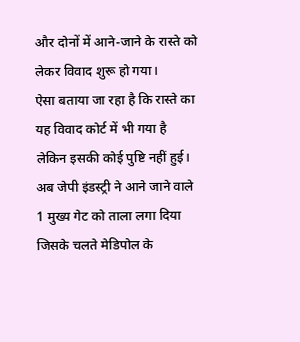और दोनों में आने-जाने के रास्ते को लेकर विवाद शुरू हो गया।
ऐसा बताया जा रहा है कि रास्ते का यह विवाद कोर्ट में भी गया है लेकिन इसकी कोई पुष्टि नहीं हुई। अब जेपी इंडस्ट्री ने आने जाने वाले 1 मुख्य गेट को ताला लगा दिया जिसके चलते मेडिपोल के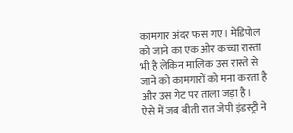कामगार अंदर फस गए। मेडिपोल को जाने का एक ओर कच्चा रास्ता भी है लेकिन मालिक उस रास्ते से जाने को कामगारों को मना करता है और उस गेट पर ताला जड़ा है।
ऐसे में जब बीती रात जेपी इंडस्ट्री ने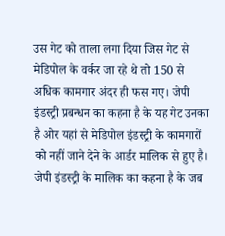उस गेट को ताला लगा दिया जिस गेट से मेडिपोल के वर्कर जा रहे थे तो 150 से अधिक कामगार अंदर ही फस गए। जेपी इंडस्ट्री प्रबन्धन का कहना है के यह गेट उनका है ओर यहां से मेडिपोल इंडस्ट्री के कामगारों को नहीं जाने देने के आर्डर मालिक से हुए है।
जेपी इंडस्ट्री के मालिक का कहना है के जब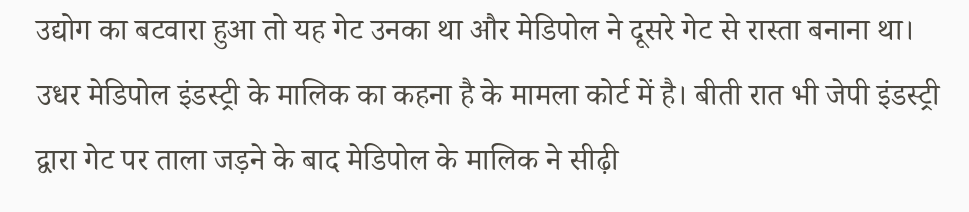उद्योग का बटवारा हुआ तो यह गेट उनका था और मेडिपोल ने दूसरे गेट से रास्ता बनाना था। उधर मेडिपोल इंडस्ट्री के मालिक का कहना है के मामला कोर्ट में है। बीती रात भी जेपी इंडस्ट्री द्वारा गेट पर ताला जड़ने के बाद मेडिपोल के मालिक ने सीढ़ी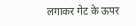लगाकर गेट के ऊपर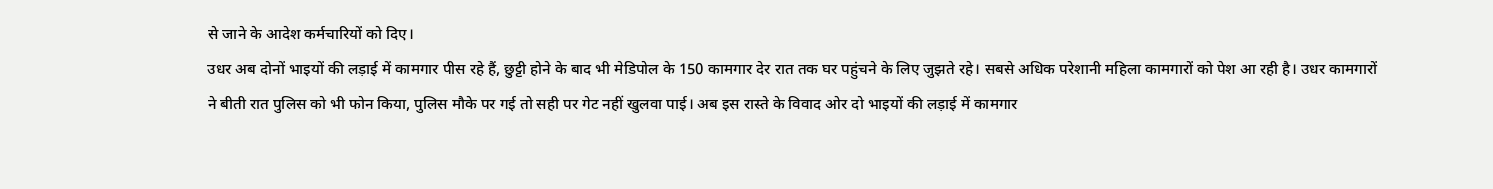से जाने के आदेश कर्मचारियों को दिए।
उधर अब दोनों भाइयों की लड़ाई में कामगार पीस रहे हैं, छुट्टी होने के बाद भी मेडिपोल के 150 कामगार देर रात तक घर पहुंचने के लिए जुझते रहे। सबसे अधिक परेशानी महिला कामगारों को पेश आ रही है। उधर कामगारों ने बीती रात पुलिस को भी फोन किया, पुलिस मौके पर गई तो सही पर गेट नहीं खुलवा पाई। अब इस रास्ते के विवाद ओर दो भाइयों की लड़ाई में कामगार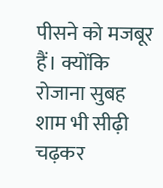पीसने को मजबूर हैं। क्योंकि रोजाना सुबह शाम भी सीढ़ी चढ़कर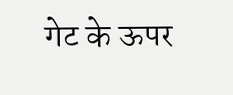गेट के ऊपर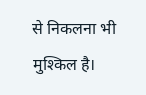से निकलना भी मुश्किल है।